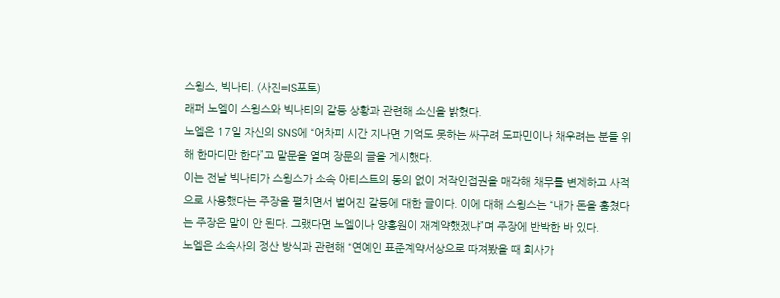스윙스, 빅나티. (사진=IS포토)
래퍼 노엘이 스윙스와 빅나티의 갈등 상황과 관련해 소신을 밝혔다.
노엘은 17일 자신의 SNS에 “어차피 시간 지나면 기억도 못하는 싸구려 도파민이나 채우려는 분들 위해 한마디만 한다”고 말문을 열며 장문의 글을 게시했다.
이는 전날 빅나티가 스윙스가 소속 아티스트의 동의 없이 저작인접권을 매각해 채무를 변제하고 사적으로 사용했다는 주장을 펼치면서 벌어진 갈등에 대한 글이다. 이에 대해 스윙스는 “내가 돈을 훔쳤다는 주장은 말이 안 된다. 그랬다면 노엘이나 양홍원이 재계약했겠냐”며 주장에 반박한 바 있다.
노엘은 소속사의 정산 방식과 관련해 “연예인 표준계약서상으로 따져봤을 때 회사가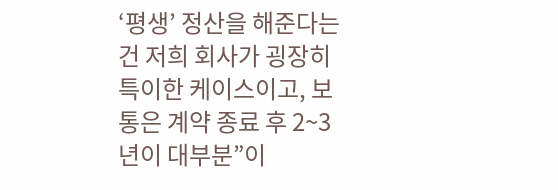‘평생’ 정산을 해준다는 건 저희 회사가 굉장히 특이한 케이스이고, 보통은 계약 종료 후 2~3년이 대부분”이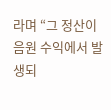라며 “그 정산이 음원 수익에서 발생되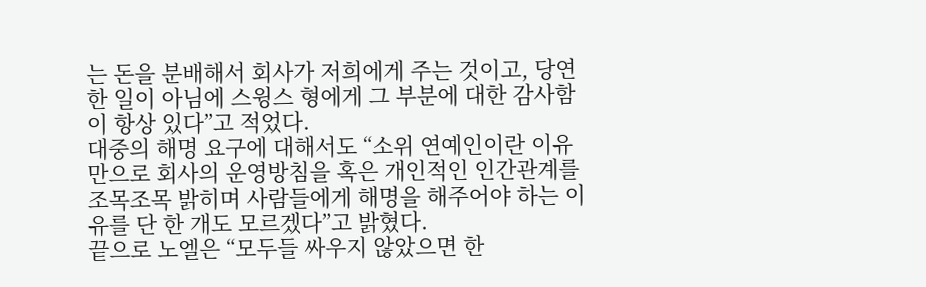는 돈을 분배해서 회사가 저희에게 주는 것이고, 당연한 일이 아님에 스윙스 형에게 그 부분에 대한 감사함이 항상 있다”고 적었다.
대중의 해명 요구에 대해서도 “소위 연예인이란 이유만으로 회사의 운영방침을 혹은 개인적인 인간관계를 조목조목 밝히며 사람들에게 해명을 해주어야 하는 이유를 단 한 개도 모르겠다”고 밝혔다.
끝으로 노엘은 “모두들 싸우지 않았으면 한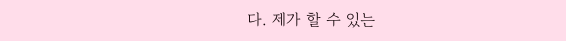다. 제가 할 수 있는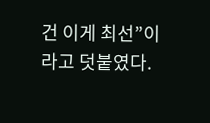건 이게 최선”이라고 덧붙였다.